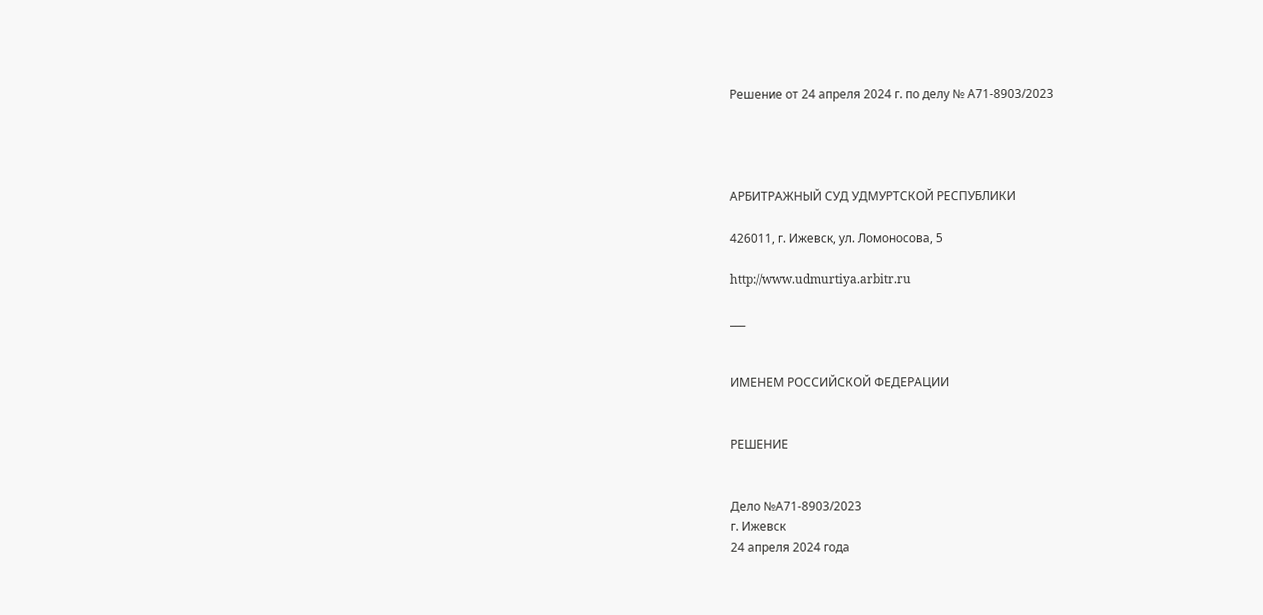Решение от 24 апреля 2024 г. по делу № А71-8903/2023




АРБИТРАЖНЫЙ СУД УДМУРТСКОЙ РЕСПУБЛИКИ

426011, г. Ижевск, ул. Ломоносова, 5

http://www.udmurtiya.arbitr.ru

___


ИМЕНЕМ РОССИЙСКОЙ ФЕДЕРАЦИИ


РЕШЕНИЕ


Дело №А71-8903/2023
г. Ижевск
24 апреля 2024 года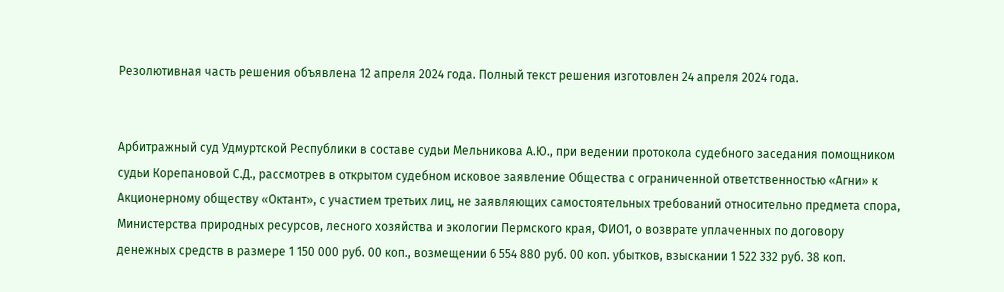Резолютивная часть решения объявлена 12 апреля 2024 года. Полный текст решения изготовлен 24 апреля 2024 года.


Арбитражный суд Удмуртской Республики в составе судьи Мельникова А.Ю., при ведении протокола судебного заседания помощником судьи Корепановой С.Д., рассмотрев в открытом судебном исковое заявление Общества с ограниченной ответственностью «Агни» к Акционерному обществу «Октант», с участием третьих лиц, не заявляющих самостоятельных требований относительно предмета спора, Министерства природных ресурсов, лесного хозяйства и экологии Пермского края, ФИО1, о возврате уплаченных по договору денежных средств в размере 1 150 000 руб. 00 коп., возмещении 6 554 880 руб. 00 коп. убытков, взыскании 1 522 332 руб. 38 коп.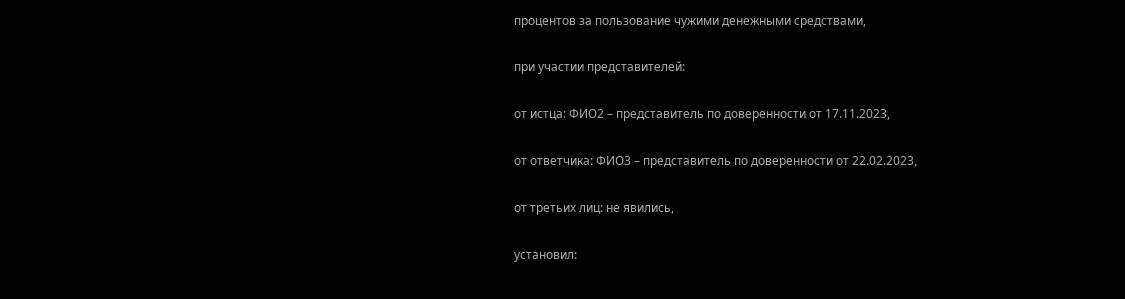процентов за пользование чужими денежными средствами,

при участии представителей:

от истца: ФИО2 – представитель по доверенности от 17.11.2023,

от ответчика: ФИО3 – представитель по доверенности от 22.02.2023,

от третьих лиц: не явились,

установил: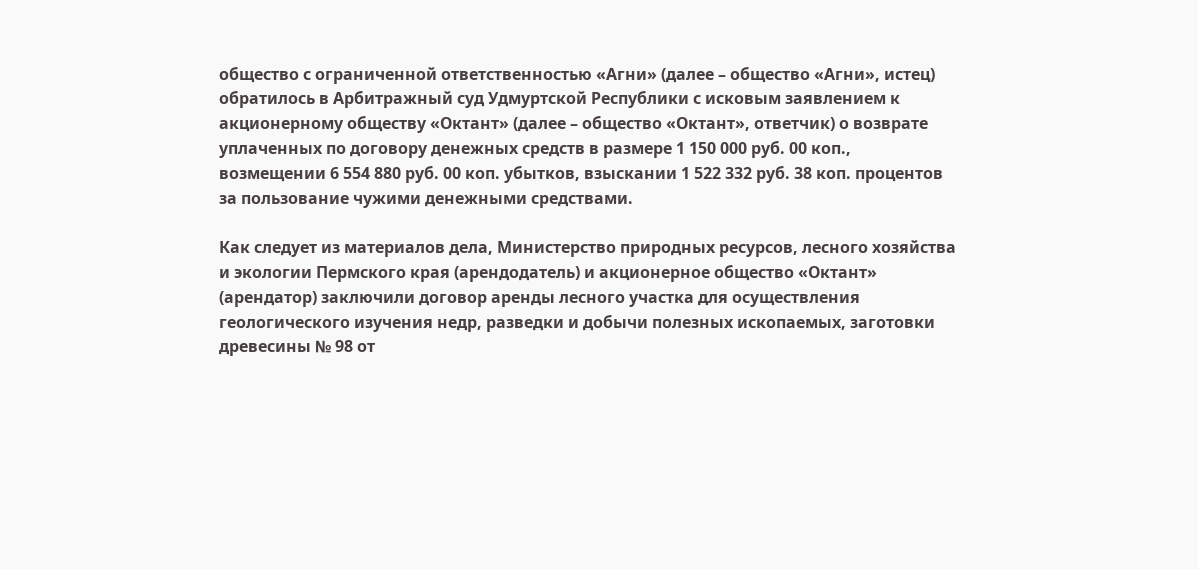общество с ограниченной ответственностью «Агни» (далее – общество «Агни», истец) обратилось в Арбитражный суд Удмуртской Республики с исковым заявлением к акционерному обществу «Октант» (далее – общество «Октант», ответчик) о возврате уплаченных по договору денежных средств в размере 1 150 000 руб. 00 коп., возмещении 6 554 880 руб. 00 коп. убытков, взыскании 1 522 332 руб. 38 коп. процентов за пользование чужими денежными средствами.

Как следует из материалов дела, Министерство природных ресурсов, лесного хозяйства и экологии Пермского края (арендодатель) и акционерное общество «Октант» (арендатор) заключили договор аренды лесного участка для осуществления геологического изучения недр, разведки и добычи полезных ископаемых, заготовки древесины № 98 от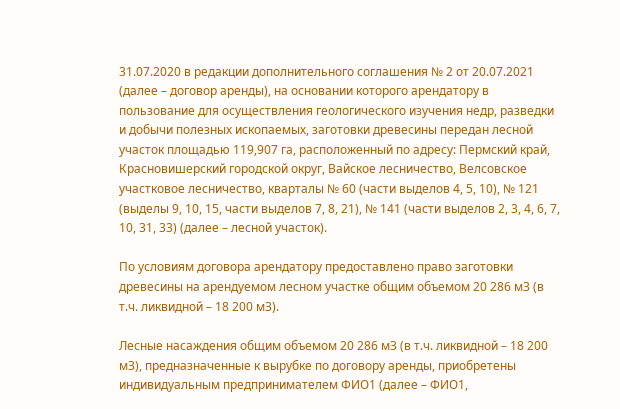31.07.2020 в редакции дополнительного соглашения № 2 от 20.07.2021 (далее – договор аренды), на основании которого арендатору в пользование для осуществления геологического изучения недр, разведки и добычи полезных ископаемых, заготовки древесины передан лесной участок площадью 119,907 га, расположенный по адресу: Пермский край, Красновишерский городской округ, Вайское лесничество, Велсовское участковое лесничество, кварталы № 60 (части выделов 4, 5, 10), № 121 (выделы 9, 10, 15, части выделов 7, 8, 21), № 141 (части выделов 2, 3, 4, 6, 7, 10, 31, 33) (далее – лесной участок).

По условиям договора арендатору предоставлено право заготовки древесины на арендуемом лесном участке общим объемом 20 286 мЗ (в т.ч. ликвидной – 18 200 мЗ).

Лесные насаждения общим объемом 20 286 мЗ (в т.ч. ликвидной – 18 200 мЗ), предназначенные к вырубке по договору аренды, приобретены индивидуальным предпринимателем ФИО1 (далее – ФИО1,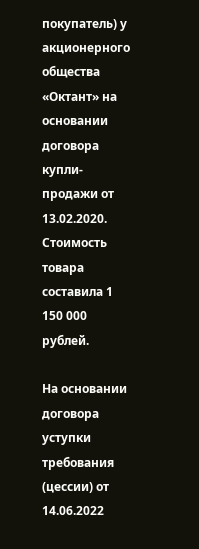покупатель) у акционерного общества «Октант» на основании договора купли-продажи от 13.02.2020. Стоимость товара составила 1 150 000 рублей.

На основании договора уступки требования (цессии) от 14.06.2022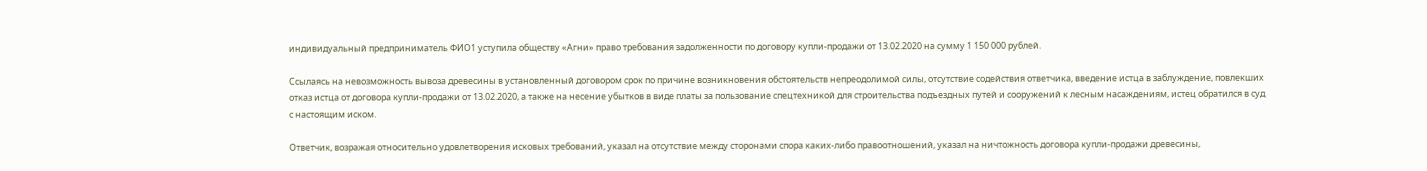индивидуальный предприниматель ФИО1 уступила обществу «Агни» право требования задолженности по договору купли-продажи от 13.02.2020 на сумму 1 150 000 рублей.

Ссылаясь на невозможность вывоза древесины в установленный договором срок по причине возникновения обстоятельств непреодолимой силы, отсутствие содействия ответчика, введение истца в заблуждение, повлекших отказ истца от договора купли-продажи от 13.02.2020, а также на несение убытков в виде платы за пользование спецтехникой для строительства подъездных путей и сооружений к лесным насаждениям, истец обратился в суд с настоящим иском.

Ответчик, возражая относительно удовлетворения исковых требований, указал на отсутствие между сторонами спора каких-либо правоотношений, указал на ничтожность договора купли-продажи древесины,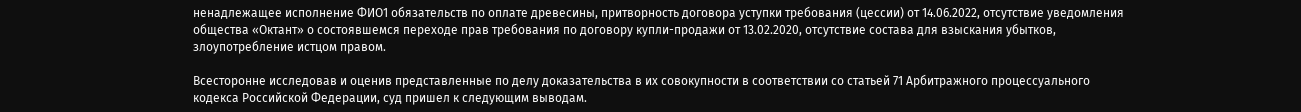ненадлежащее исполнение ФИО1 обязательств по оплате древесины, притворность договора уступки требования (цессии) от 14.06.2022, отсутствие уведомления общества «Октант» о состоявшемся переходе прав требования по договору купли-продажи от 13.02.2020, отсутствие состава для взыскания убытков, злоупотребление истцом правом.

Всесторонне исследовав и оценив представленные по делу доказательства в их совокупности в соответствии со статьей 71 Арбитражного процессуального кодекса Российской Федерации, суд пришел к следующим выводам.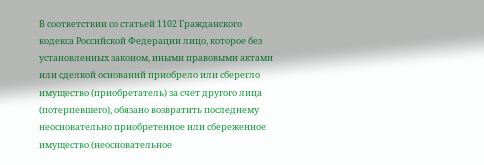В соответствии со статьей 1102 Гражданского кодекса Российской Федерации лицо, которое без установленных законом, иными правовыми актами или сделкой оснований приобрело или сберегло имущество (приобретатель) за счет другого лица (потерпевшего), обязано возвратить последнему неосновательно приобретенное или сбереженное имущество (неосновательное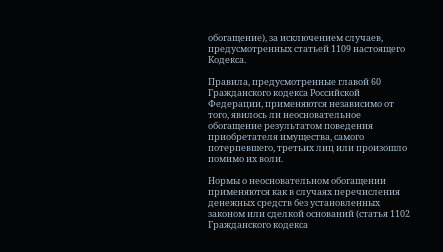обогащение), за исключением случаев, предусмотренных статьей 1109 настоящего Кодекса.

Правила, предусмотренные главой 60 Гражданского кодекса Российской Федерации, применяются независимо от того, явилось ли неосновательное обогащение результатом поведения приобретателя имущества, самого потерпевшего, третьих лиц или произошло помимо их воли.

Нормы о неосновательном обогащении применяются как в случаях перечисления денежных средств без установленных законом или сделкой оснований (статья 1102 Гражданского кодекса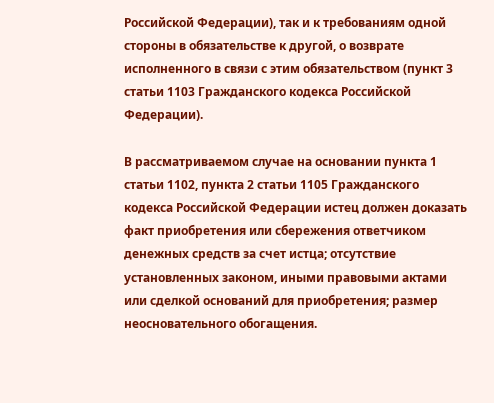Российской Федерации), так и к требованиям одной стороны в обязательстве к другой, о возврате исполненного в связи с этим обязательством (пункт 3 статьи 1103 Гражданского кодекса Российской Федерации).

В рассматриваемом случае на основании пункта 1 статьи 1102, пункта 2 статьи 1105 Гражданского кодекса Российской Федерации истец должен доказать факт приобретения или сбережения ответчиком денежных средств за счет истца; отсутствие установленных законом, иными правовыми актами или сделкой оснований для приобретения; размер неосновательного обогащения.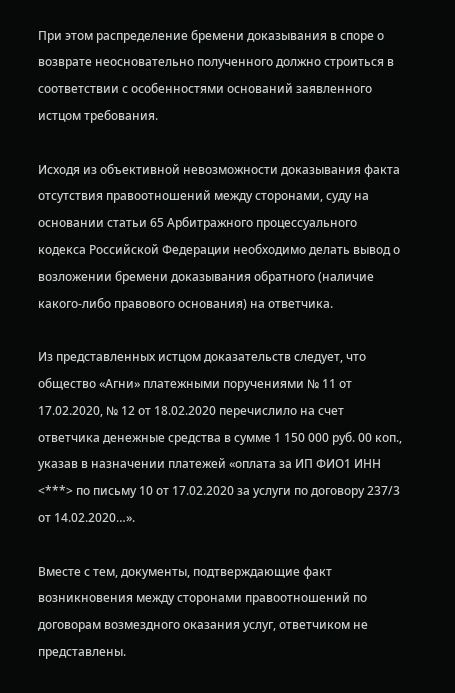При этом распределение бремени доказывания в споре о возврате неосновательно полученного должно строиться в соответствии с особенностями оснований заявленного истцом требования.

Исходя из объективной невозможности доказывания факта отсутствия правоотношений между сторонами, суду на основании статьи 65 Арбитражного процессуального кодекса Российской Федерации необходимо делать вывод о возложении бремени доказывания обратного (наличие какого-либо правового основания) на ответчика.

Из представленных истцом доказательств следует, что общество «Агни» платежными поручениями № 11 от 17.02.2020, № 12 от 18.02.2020 перечислило на счет ответчика денежные средства в сумме 1 150 000 руб. 00 коп., указав в назначении платежей «оплата за ИП ФИО1 ИНН <***> по письму 10 от 17.02.2020 за услуги по договору 237/3 от 14.02.2020…».

Вместе с тем, документы, подтверждающие факт возникновения между сторонами правоотношений по договорам возмездного оказания услуг, ответчиком не представлены.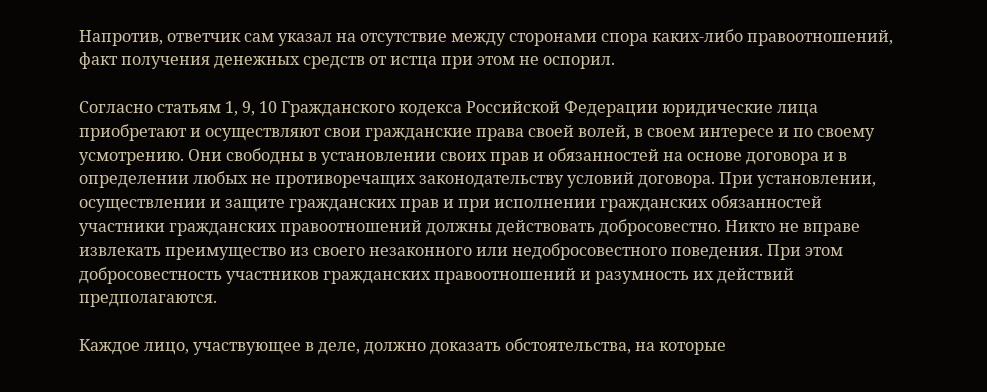Напротив, ответчик сам указал на отсутствие между сторонами спора каких-либо правоотношений, факт получения денежных средств от истца при этом не оспорил.

Согласно статьям 1, 9, 10 Гражданского кодекса Российской Федерации юридические лица приобретают и осуществляют свои гражданские права своей волей, в своем интересе и по своему усмотрению. Они свободны в установлении своих прав и обязанностей на основе договора и в определении любых не противоречащих законодательству условий договора. При установлении, осуществлении и защите гражданских прав и при исполнении гражданских обязанностей участники гражданских правоотношений должны действовать добросовестно. Никто не вправе извлекать преимущество из своего незаконного или недобросовестного поведения. При этом добросовестность участников гражданских правоотношений и разумность их действий предполагаются.

Каждое лицо, участвующее в деле, должно доказать обстоятельства, на которые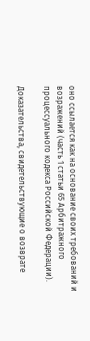оно ссылается как на основание своих требований и возражений (часть 1 статьи 65 Арбитражного процессуального кодекса Российской Федерации).

Доказательства, свидетельствующие о возврате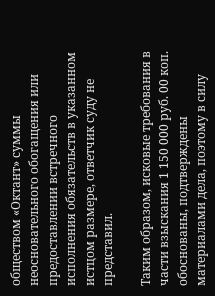обществом «Октант» суммы неосновательного обогащения или предоставлении встречного исполнения обязательств в указанном истцом размере, ответчик суду не представил.

Таким образом, исковые требования в части взыскания 1 150 000 руб. 00 коп. обоснованы, подтверждены материалами дела, поэтому в силу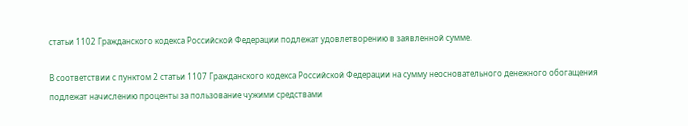статьи 1102 Гражданского кодекса Российской Федерации подлежат удовлетворению в заявленной сумме.

В соответствии с пунктом 2 статьи 1107 Гражданского кодекса Российской Федерации на сумму неосновательного денежного обогащения подлежат начислению проценты за пользование чужими средствами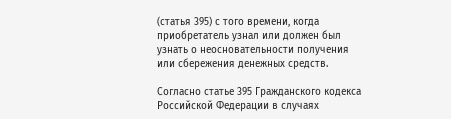(статья 395) с того времени, когда приобретатель узнал или должен был узнать о неосновательности получения или сбережения денежных средств.

Согласно статье 395 Гражданского кодекса Российской Федерации в случаях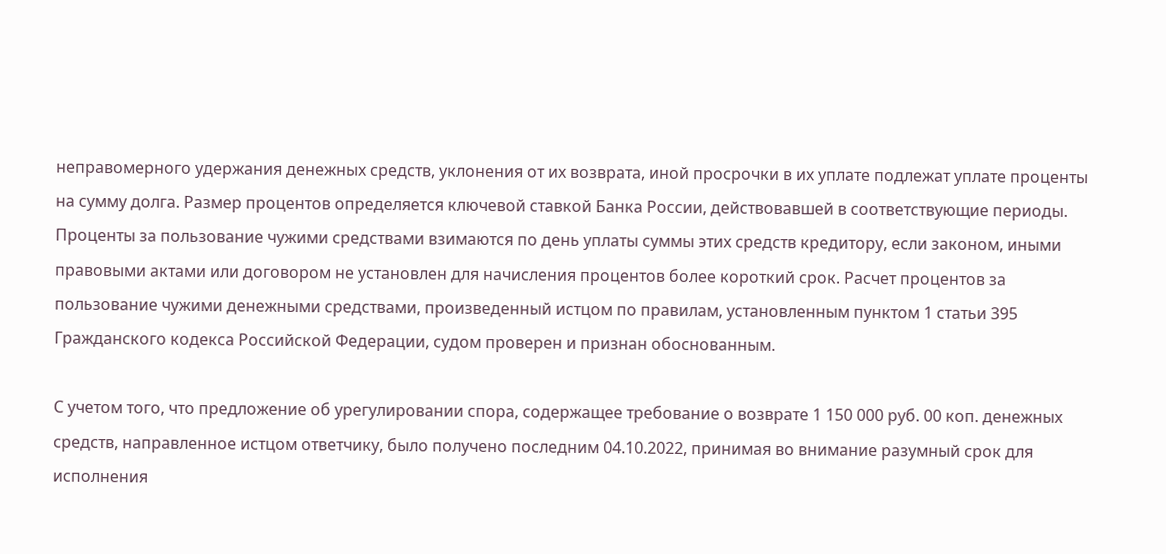неправомерного удержания денежных средств, уклонения от их возврата, иной просрочки в их уплате подлежат уплате проценты на сумму долга. Размер процентов определяется ключевой ставкой Банка России, действовавшей в соответствующие периоды. Проценты за пользование чужими средствами взимаются по день уплаты суммы этих средств кредитору, если законом, иными правовыми актами или договором не установлен для начисления процентов более короткий срок. Расчет процентов за пользование чужими денежными средствами, произведенный истцом по правилам, установленным пунктом 1 статьи 395 Гражданского кодекса Российской Федерации, судом проверен и признан обоснованным.

С учетом того, что предложение об урегулировании спора, содержащее требование о возврате 1 150 000 руб. 00 коп. денежных средств, направленное истцом ответчику, было получено последним 04.10.2022, принимая во внимание разумный срок для исполнения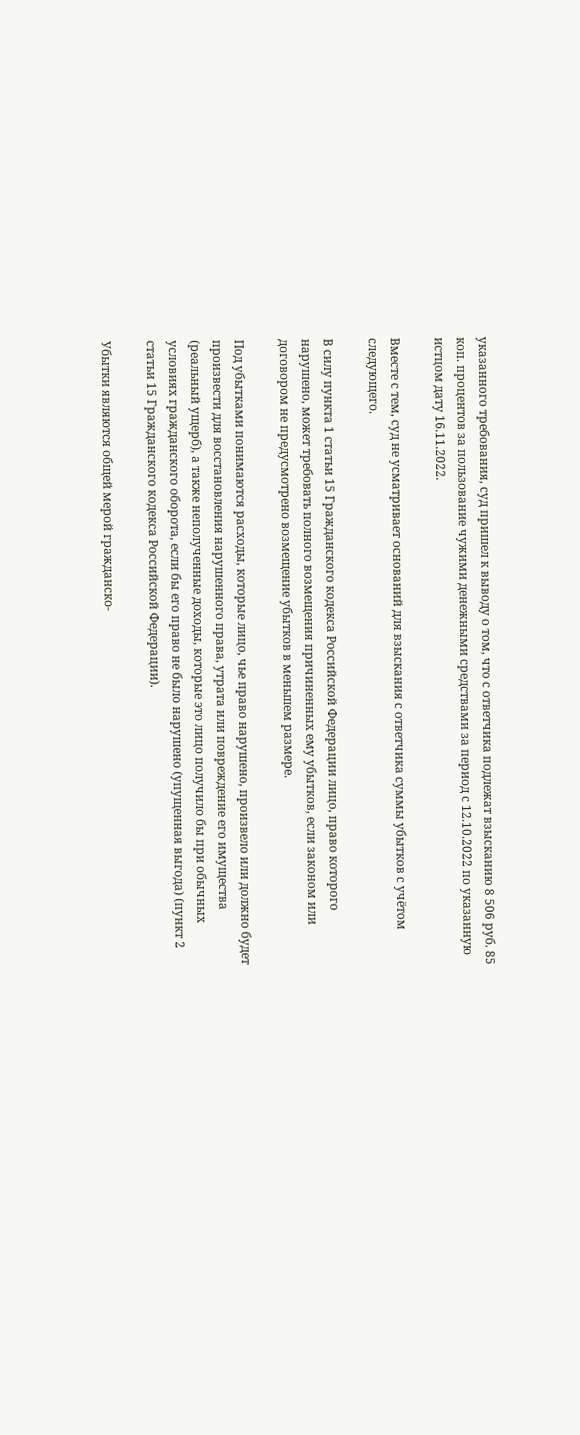указанного требования, суд пришел к выводу о том, что с ответчика подлежат взысканию 8 506 руб. 85 коп. процентов за пользование чужими денежными средствами за период с 12.10.2022 по указанную истцом дату 16.11.2022.

Вместе с тем, суд не усматривает оснований для взыскания с ответчика суммы убытков с учётом следующего.

В силу пункта 1 статьи 15 Гражданского кодекса Российской Федерации лицо, право которого нарушено, может требовать полного возмещения причиненных ему убытков, если законом или договором не предусмотрено возмещение убытков в меньшем размере.

Под убытками понимаются расходы, которые лицо, чье право нарушено, произвело или должно будет произвести для восстановления нарушенного права, утрата или повреждение его имущества (реальный ущерб), а также неполученные доходы, которые это лицо получило бы при обычных условиях гражданского оборота, если бы его право не было нарушено (упущенная выгода) (пункт 2 статьи 15 Гражданского кодекса Российской Федерации).

Убытки являются общей мерой гражданско-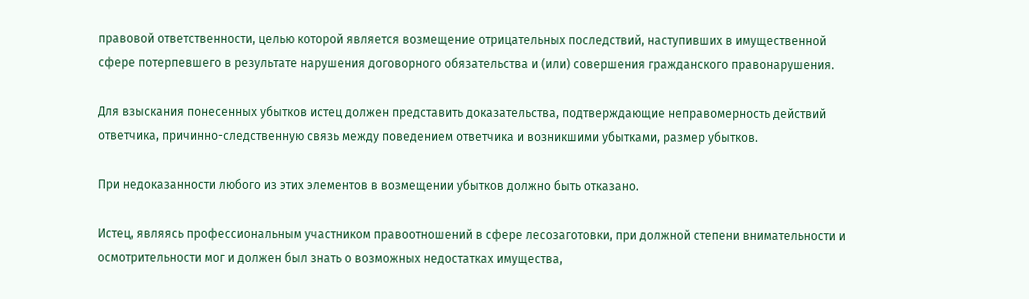правовой ответственности, целью которой является возмещение отрицательных последствий, наступивших в имущественной сфере потерпевшего в результате нарушения договорного обязательства и (или) совершения гражданского правонарушения.

Для взыскания понесенных убытков истец должен представить доказательства, подтверждающие неправомерность действий ответчика, причинно-следственную связь между поведением ответчика и возникшими убытками, размер убытков.

При недоказанности любого из этих элементов в возмещении убытков должно быть отказано.

Истец, являясь профессиональным участником правоотношений в сфере лесозаготовки, при должной степени внимательности и осмотрительности мог и должен был знать о возможных недостатках имущества,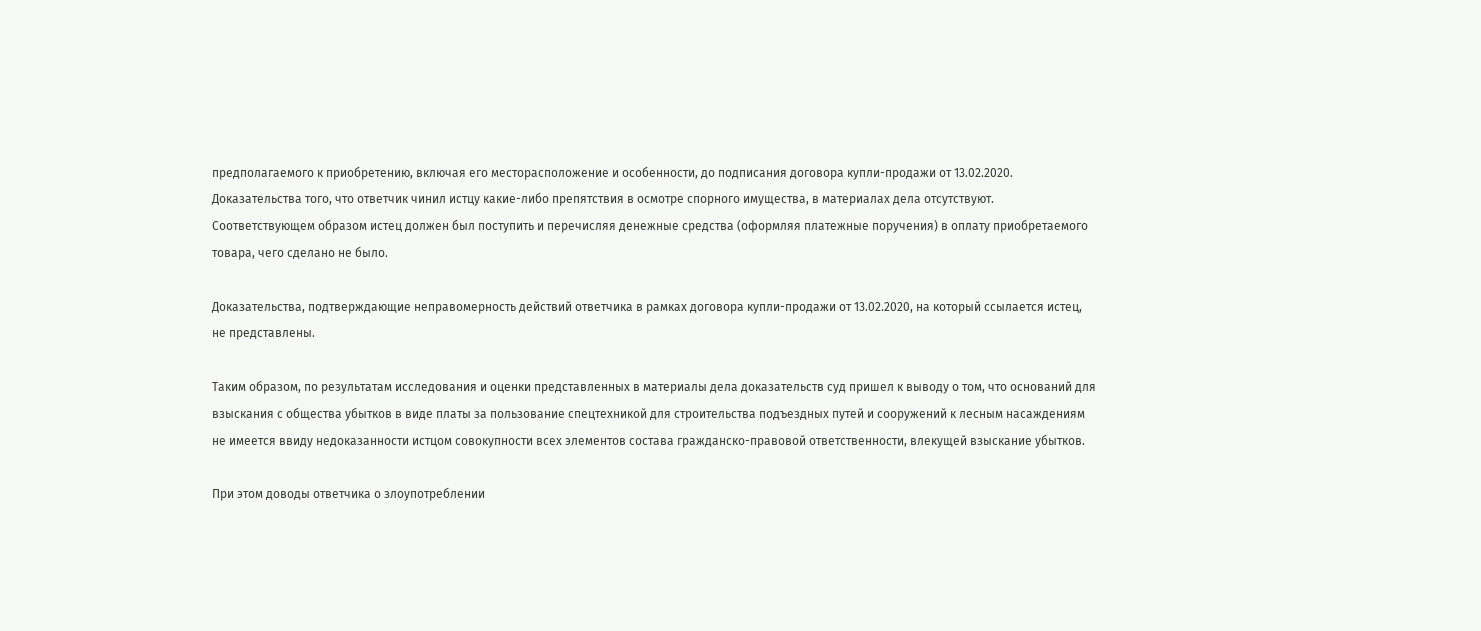предполагаемого к приобретению, включая его месторасположение и особенности, до подписания договора купли-продажи от 13.02.2020. Доказательства того, что ответчик чинил истцу какие-либо препятствия в осмотре спорного имущества, в материалах дела отсутствуют. Соответствующем образом истец должен был поступить и перечисляя денежные средства (оформляя платежные поручения) в оплату приобретаемого товара, чего сделано не было.

Доказательства, подтверждающие неправомерность действий ответчика в рамках договора купли-продажи от 13.02.2020, на который ссылается истец, не представлены.

Таким образом, по результатам исследования и оценки представленных в материалы дела доказательств суд пришел к выводу о том, что оснований для взыскания с общества убытков в виде платы за пользование спецтехникой для строительства подъездных путей и сооружений к лесным насаждениям не имеется ввиду недоказанности истцом совокупности всех элементов состава гражданско-правовой ответственности, влекущей взыскание убытков.

При этом доводы ответчика о злоупотреблении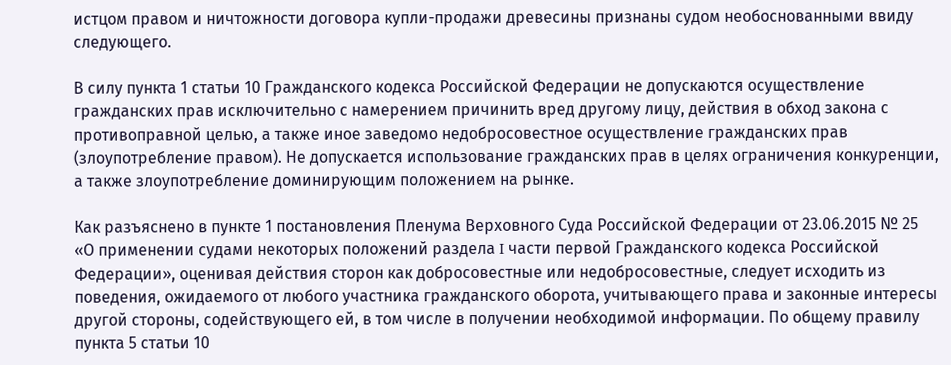истцом правом и ничтожности договора купли-продажи древесины признаны судом необоснованными ввиду следующего.

В силу пункта 1 статьи 10 Гражданского кодекса Российской Федерации не допускаются осуществление гражданских прав исключительно с намерением причинить вред другому лицу, действия в обход закона с противоправной целью, а также иное заведомо недобросовестное осуществление гражданских прав (злоупотребление правом). Не допускается использование гражданских прав в целях ограничения конкуренции, а также злоупотребление доминирующим положением на рынке.

Как разъяснено в пункте 1 постановления Пленума Верховного Суда Российской Федерации от 23.06.2015 № 25 «О применении судами некоторых положений раздела I части первой Гражданского кодекса Российской Федерации», оценивая действия сторон как добросовестные или недобросовестные, следует исходить из поведения, ожидаемого от любого участника гражданского оборота, учитывающего права и законные интересы другой стороны, содействующего ей, в том числе в получении необходимой информации. По общему правилу пункта 5 статьи 10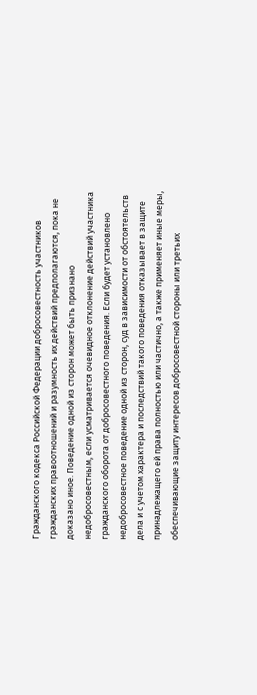Гражданского кодекса Российской Федерации добросовестность участников гражданских правоотношений и разумность их действий предполагаются, пока не доказано иное. Поведение одной из сторон может быть признано недобросовестным, если усматривается очевидное отклонение действий участника гражданского оборота от добросовестного поведения. Если будет установлено недобросовестное поведение одной из сторон, суд в зависимости от обстоятельств дела и с учетом характера и последствий такого поведения отказывает в защите принадлежащего ей права полностью или частично, а также применяет иные меры, обеспечивающие защиту интересов добросовестной стороны или третьих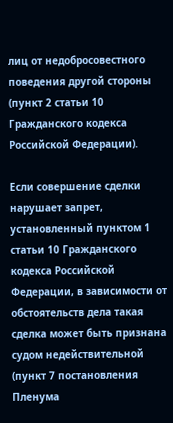лиц от недобросовестного поведения другой стороны (пункт 2 статьи 10 Гражданского кодекса Российской Федерации).

Если совершение сделки нарушает запрет, установленный пунктом 1 статьи 10 Гражданского кодекса Российской Федерации, в зависимости от обстоятельств дела такая сделка может быть признана судом недействительной (пункт 7 постановления Пленума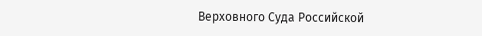Верховного Суда Российской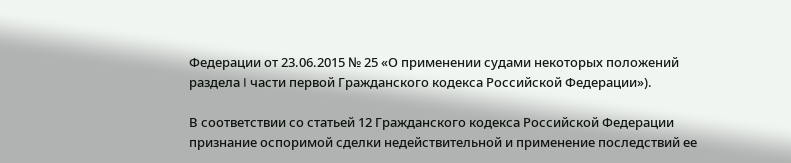Федерации от 23.06.2015 № 25 «О применении судами некоторых положений раздела I части первой Гражданского кодекса Российской Федерации»).

В соответствии со статьей 12 Гражданского кодекса Российской Федерации признание оспоримой сделки недействительной и применение последствий ее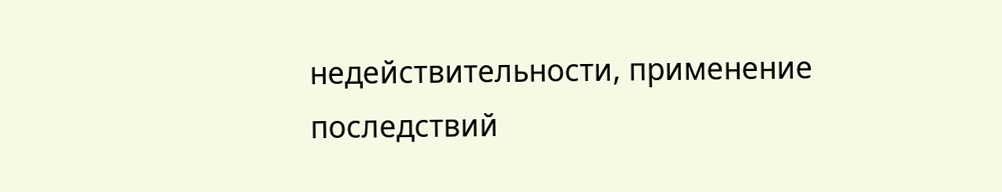недействительности, применение последствий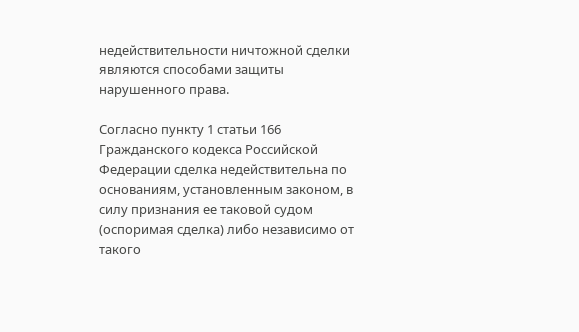недействительности ничтожной сделки являются способами защиты нарушенного права.

Согласно пункту 1 статьи 166 Гражданского кодекса Российской Федерации сделка недействительна по основаниям, установленным законом, в силу признания ее таковой судом (оспоримая сделка) либо независимо от такого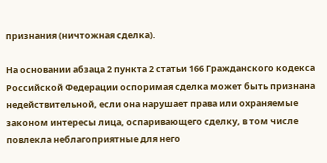признания (ничтожная сделка).

На основании абзаца 2 пункта 2 статьи 166 Гражданского кодекса Российской Федерации оспоримая сделка может быть признана недействительной, если она нарушает права или охраняемые законом интересы лица, оспаривающего сделку, в том числе повлекла неблагоприятные для него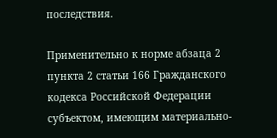последствия.

Применительно к норме абзаца 2 пункта 2 статьи 166 Гражданского кодекса Российской Федерации субъектом, имеющим материально-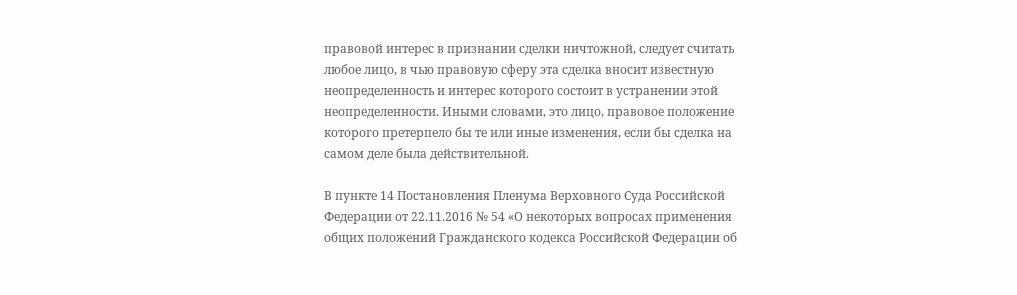правовой интерес в признании сделки ничтожной, следует считать любое лицо, в чью правовую сферу эта сделка вносит известную неопределенность и интерес которого состоит в устранении этой неопределенности. Иными словами, это лицо, правовое положение которого претерпело бы те или иные изменения, если бы сделка на самом деле была действительной.

В пункте 14 Постановления Пленума Верховного Суда Российской Федерации от 22.11.2016 № 54 «О некоторых вопросах применения общих положений Гражданского кодекса Российской Федерации об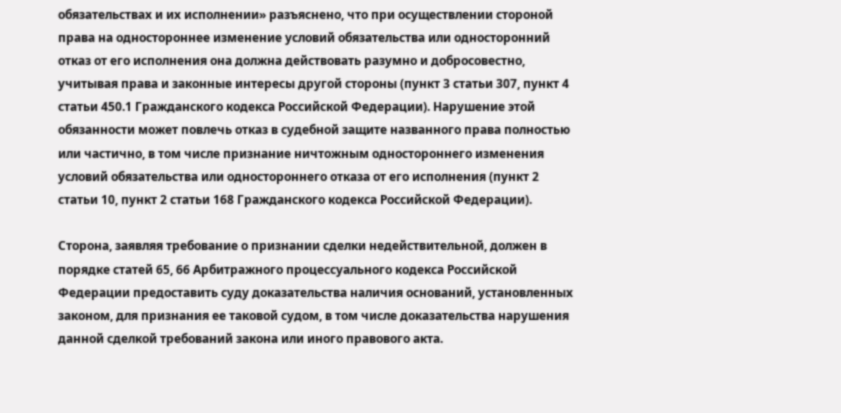обязательствах и их исполнении» разъяснено, что при осуществлении стороной права на одностороннее изменение условий обязательства или односторонний отказ от его исполнения она должна действовать разумно и добросовестно, учитывая права и законные интересы другой стороны (пункт 3 статьи 307, пункт 4 статьи 450.1 Гражданского кодекса Российской Федерации). Нарушение этой обязанности может повлечь отказ в судебной защите названного права полностью или частично, в том числе признание ничтожным одностороннего изменения условий обязательства или одностороннего отказа от его исполнения (пункт 2 статьи 10, пункт 2 статьи 168 Гражданского кодекса Российской Федерации).

Сторона, заявляя требование о признании сделки недействительной, должен в порядке статей 65, 66 Арбитражного процессуального кодекса Российской Федерации предоставить суду доказательства наличия оснований, установленных законом, для признания ее таковой судом, в том числе доказательства нарушения данной сделкой требований закона или иного правового акта.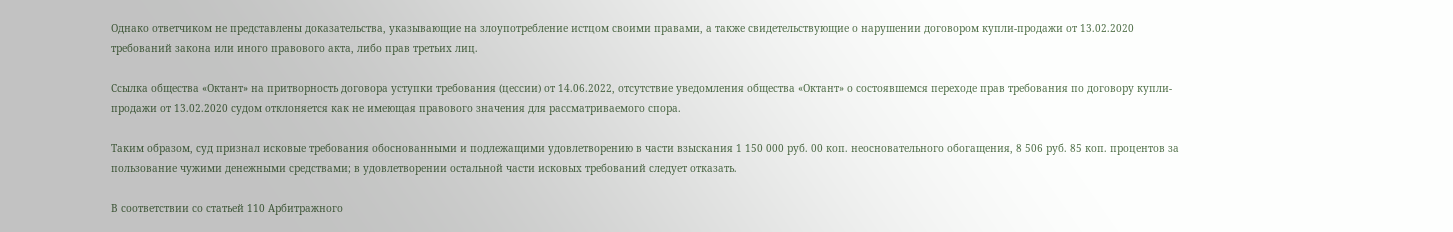Однако ответчиком не представлены доказательства, указывающие на злоупотребление истцом своими правами, а также свидетельствующие о нарушении договором купли-продажи от 13.02.2020 требований закона или иного правового акта, либо прав третьих лиц.

Ссылка общества «Октант» на притворность договора уступки требования (цессии) от 14.06.2022, отсутствие уведомления общества «Октант» о состоявшемся переходе прав требования по договору купли-продажи от 13.02.2020 судом отклоняется как не имеющая правового значения для рассматриваемого спора.

Таким образом, суд признал исковые требования обоснованными и подлежащими удовлетворению в части взыскания 1 150 000 руб. 00 коп. неосновательного обогащения, 8 506 руб. 85 коп. процентов за пользование чужими денежными средствами; в удовлетворении остальной части исковых требований следует отказать.

В соответствии со статьей 110 Арбитражного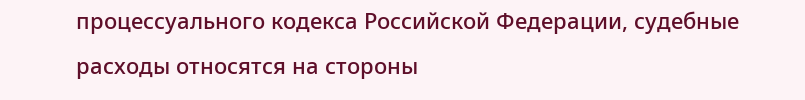процессуального кодекса Российской Федерации, судебные расходы относятся на стороны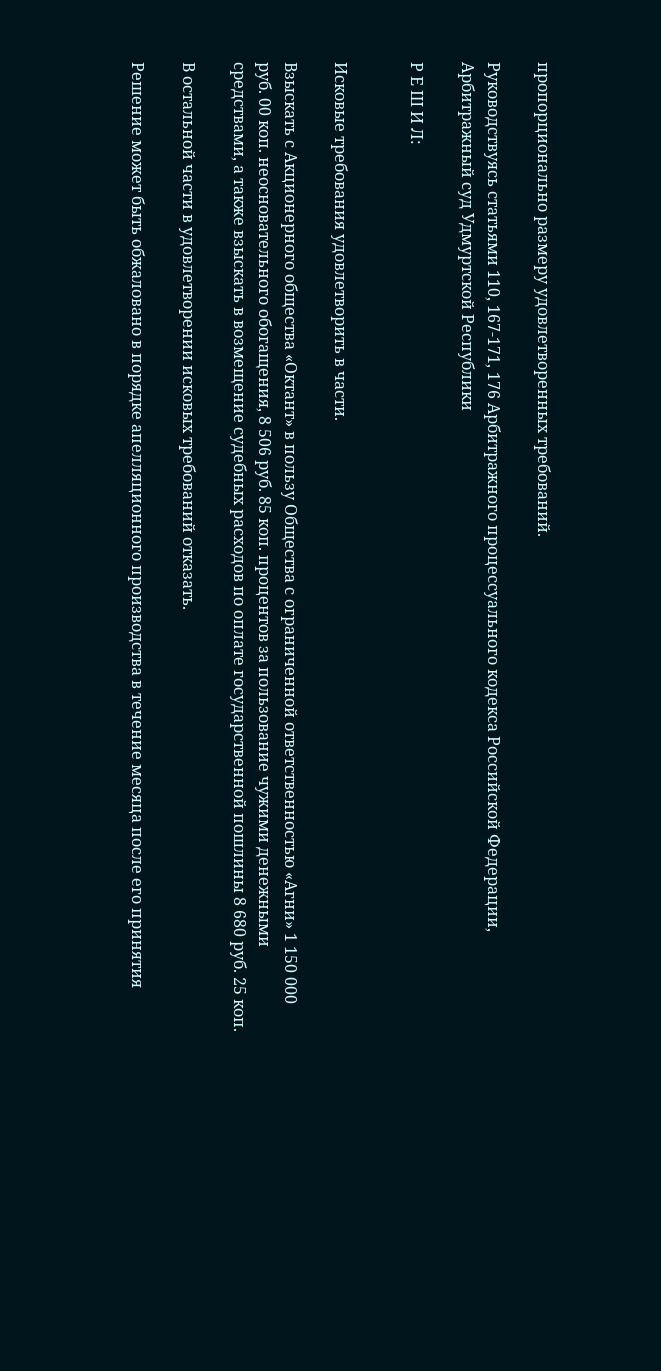пропорционально размеру удовлетворенных требований.

Руководствуясь статьями 110, 167-171, 176 Арбитражного процессуального кодекса Российской Федерации, Арбитражный суд Удмуртской Республики

Р Е Ш И Л:


Исковые требования удовлетворить в части.

Взыскать с Акционерного общества «Октант» в пользу Общества с ограниченной ответственностью «Агни» 1 150 000 руб. 00 коп. неосновательного обогащения, 8 506 руб. 85 коп. процентов за пользование чужими денежными средствами, а также взыскать в возмещение судебных расходов по оплате государственной пошлины 8 680 руб. 25 коп.

В остальной части в удовлетворении исковых требований отказать.

Решение может быть обжаловано в порядке апелляционного производства в течение месяца после его принятия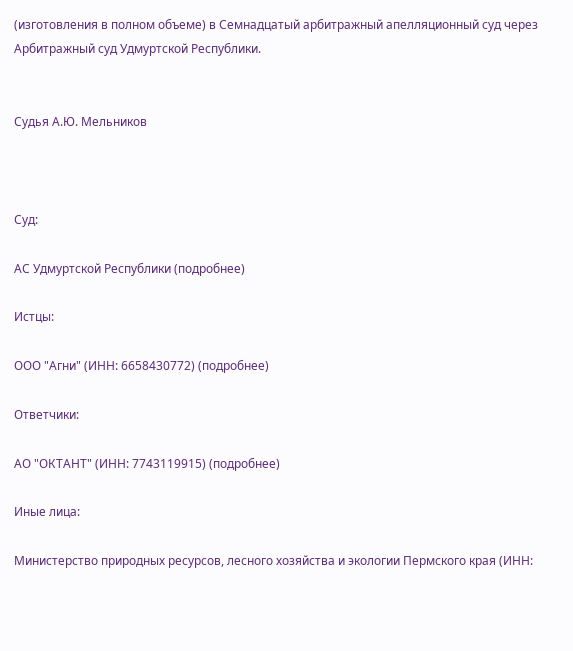(изготовления в полном объеме) в Семнадцатый арбитражный апелляционный суд через Арбитражный суд Удмуртской Республики.


Судья А.Ю. Мельников



Суд:

АС Удмуртской Республики (подробнее)

Истцы:

ООО "Агни" (ИНН: 6658430772) (подробнее)

Ответчики:

АО "ОКТАНТ" (ИНН: 7743119915) (подробнее)

Иные лица:

Министерство природных ресурсов, лесного хозяйства и экологии Пермского края (ИНН: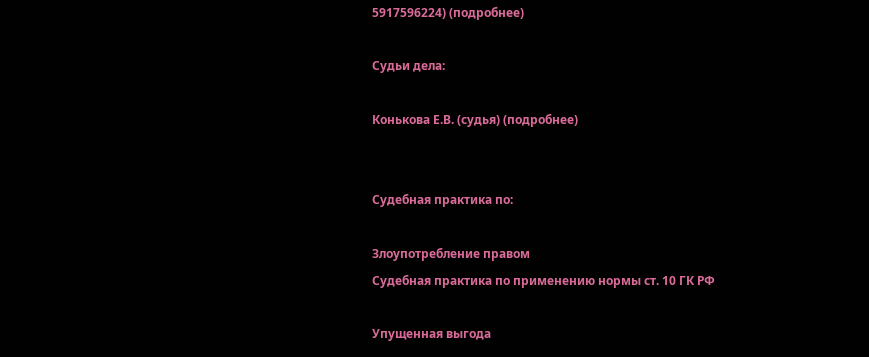5917596224) (подробнее)

Судьи дела:

Конькова Е.В. (судья) (подробнее)


Судебная практика по:

Злоупотребление правом
Судебная практика по применению нормы ст. 10 ГК РФ

Упущенная выгода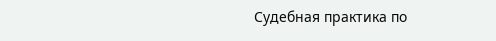Судебная практика по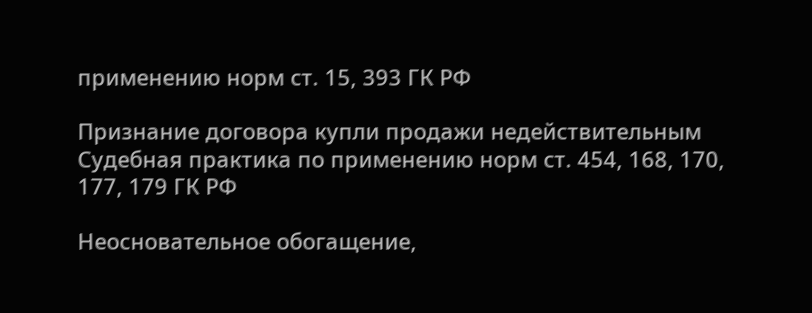применению норм ст. 15, 393 ГК РФ

Признание договора купли продажи недействительным
Судебная практика по применению норм ст. 454, 168, 170, 177, 179 ГК РФ

Неосновательное обогащение,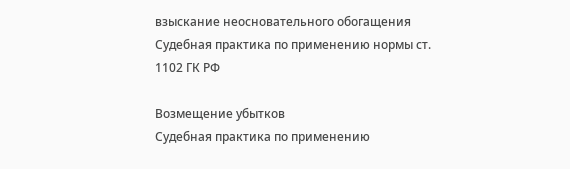взыскание неосновательного обогащения
Судебная практика по применению нормы ст. 1102 ГК РФ

Возмещение убытков
Судебная практика по применению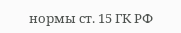нормы ст. 15 ГК РФ